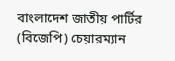বাংলাদেশ জাতীয় পার্টির (বিজেপি) চেয়ারম্যান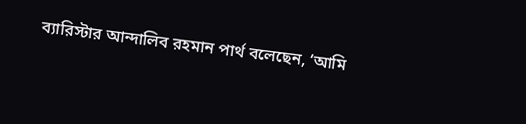ব্যারিস্টার আন্দালিব রহমান পার্থ বলেছেন, ‘আমি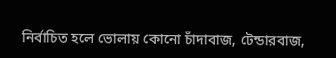নির্বাচিত হলে ভোলায় কোনো চাঁদাবাজ, টেন্ডারবাজ,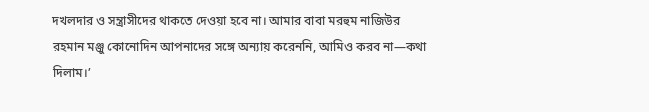দখলদার ও সন্ত্রাসীদের থাকতে দেওয়া হবে না। আমার বাবা মরহুম নাজিউর রহমান মঞ্জু কোনোদিন আপনাদের সঙ্গে অন্যায় করেননি, আমিও করব না—কথা দিলাম।’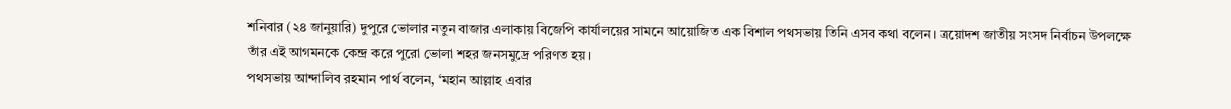শনিবার (২৪ জানুয়ারি) দুপুরে ভোলার নতুন বাজার এলাকায় বিজেপি কার্যালয়ের সামনে আয়োজিত এক বিশাল পথসভায় তিনি এসব কথা বলেন। ত্রয়োদশ জাতীয় সংসদ নির্বাচন উপলক্ষে তাঁর এই আগমনকে কেন্দ্র করে পুরো ভোলা শহর জনসমুদ্রে পরিণত হয়।
পথসভায় আন্দালিব রহমান পার্থ বলেন, ‘মহান আল্লাহ এবার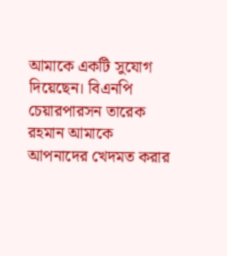আমাকে একটি সুযোগ দিয়েছেন। বিএনপি চেয়ারপারসন তারেক রহমান আমাকে আপনাদের খেদমত করার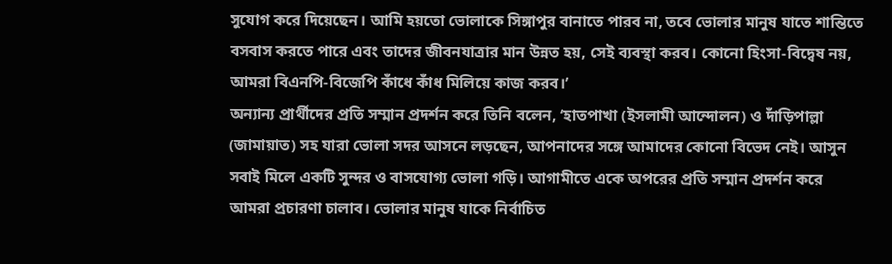সুযোগ করে দিয়েছেন। আমি হয়তো ভোলাকে সিঙ্গাপুর বানাতে পারব না, তবে ভোলার মানুষ যাতে শান্তিতে বসবাস করতে পারে এবং তাদের জীবনযাত্রার মান উন্নত হয়, সেই ব্যবস্থা করব। কোনো হিংসা-বিদ্বেষ নয়, আমরা বিএনপি-বিজেপি কাঁধে কাঁধ মিলিয়ে কাজ করব।’
অন্যান্য প্রার্থীদের প্রতি সম্মান প্রদর্শন করে তিনি বলেন, ‘হাতপাখা (ইসলামী আন্দোলন) ও দাঁড়িপাল্লা (জামায়াত) সহ যারা ভোলা সদর আসনে লড়ছেন, আপনাদের সঙ্গে আমাদের কোনো বিভেদ নেই। আসুন সবাই মিলে একটি সুন্দর ও বাসযোগ্য ভোলা গড়ি। আগামীতে একে অপরের প্রতি সম্মান প্রদর্শন করে আমরা প্রচারণা চালাব। ভোলার মানুষ যাকে নির্বাচিত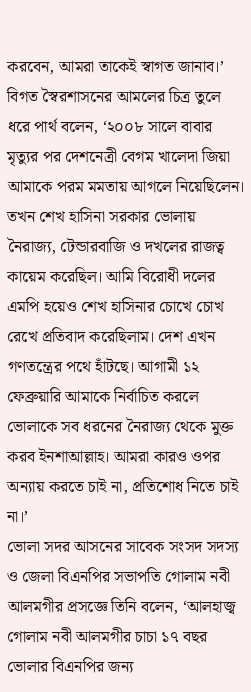করবেন, আমরা তাকেই স্বাগত জানাব।’
বিগত স্বৈরশাসনের আমলের চিত্র তুলে ধরে পার্থ বলেন, ‘২০০৮ সালে বাবার মৃত্যুর পর দেশনেত্রী বেগম খালেদা জিয়া আমাকে পরম মমতায় আগলে নিয়েছিলেন। তখন শেখ হাসিনা সরকার ভোলায় নৈরাজ্য, টেন্ডারবাজি ও দখলের রাজত্ব কায়েম করেছিল। আমি বিরোধী দলের এমপি হয়েও শেখ হাসিনার চোখে চোখ রেখে প্রতিবাদ করেছিলাম। দেশ এখন গণতন্ত্রের পথে হাঁটছে। আগামী ১২ ফেব্রুয়ারি আমাকে নির্বাচিত করলে ভোলাকে সব ধরনের নৈরাজ্য থেকে মুক্ত করব ইনশাআল্লাহ। আমরা কারও ওপর অন্যায় করতে চাই না, প্রতিশোধ নিতে চাই না।’
ভোলা সদর আসনের সাবেক সংসদ সদস্য ও জেলা বিএনপির সভাপতি গোলাম নবী আলমগীর প্রসজ্ঞে তিনি বলেন, ‘আলহাজ্ব গোলাম নবী আলমগীর চাচা ১৭ বছর ভোলার বিএনপির জন্য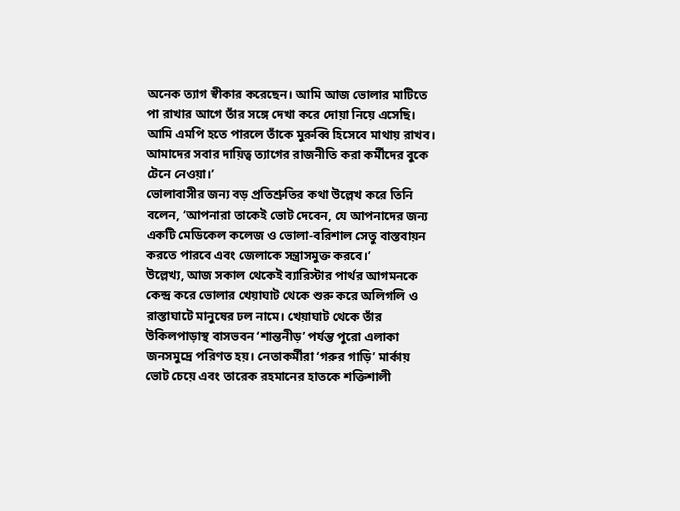অনেক ত্যাগ স্বীকার করেছেন। আমি আজ ভোলার মাটিতে পা রাখার আগে তাঁর সঙ্গে দেখা করে দোয়া নিয়ে এসেছি। আমি এমপি হতে পারলে তাঁকে মুরুব্বি হিসেবে মাথায় রাখব। আমাদের সবার দায়িত্ব ত্যাগের রাজনীতি করা কর্মীদের বুকে টেনে নেওয়া।’
ভোলাবাসীর জন্য বড় প্রতিশ্রুতির কথা উল্লেখ করে তিনি বলেন, ‘আপনারা তাকেই ভোট দেবেন, যে আপনাদের জন্য একটি মেডিকেল কলেজ ও ভোলা-বরিশাল সেতু বাস্তবায়ন করতে পারবে এবং জেলাকে সন্ত্রাসমুক্ত করবে।’
উল্লেখ্য, আজ সকাল থেকেই ব্যারিস্টার পার্থর আগমনকে কেন্দ্র করে ভোলার খেয়াঘাট থেকে শুরু করে অলিগলি ও রাস্তাঘাটে মানুষের ঢল নামে। খেয়াঘাট থেকে তাঁর উকিলপাড়াস্থ বাসভবন ‘শান্তনীড়’ পর্যন্ত পুরো এলাকা জনসমুদ্রে পরিণত হয়। নেতাকর্মীরা ‘গরুর গাড়ি’ মার্কায় ভোট চেয়ে এবং তারেক রহমানের হাতকে শক্তিশালী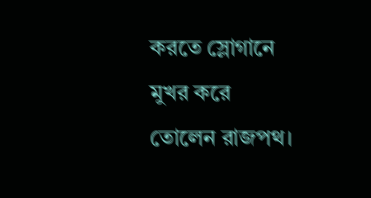করতে স্লোগানে মুখর করে তোলেন রাজপথ।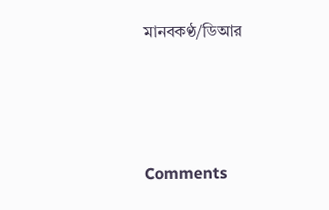মানবকণ্ঠ/ডিআর




Comments